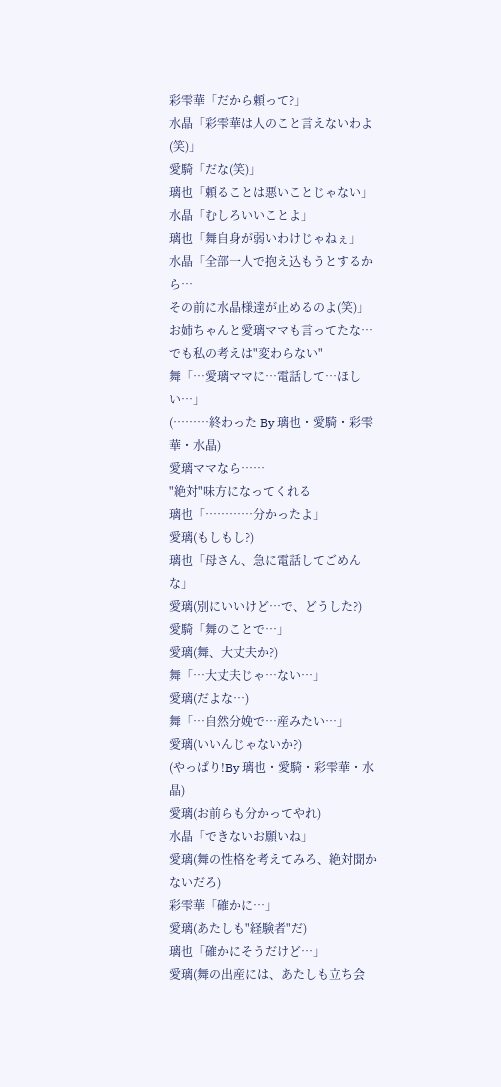彩雫華「だから頼って?」
水晶「彩雫華は人のこと言えないわよ(笑)」
愛騎「だな(笑)」
璃也「頼ることは悪いことじゃない」
水晶「むしろいいことよ」
璃也「舞自身が弱いわけじゃねぇ」
水晶「全部一人で抱え込もうとするから…
その前に水晶様達が止めるのよ(笑)」
お姉ちゃんと愛璃ママも言ってたな…
でも私の考えは"変わらない"
舞「…愛璃ママに…電話して…ほしい…」
(………終わった By 璃也・愛騎・彩雫華・水晶)
愛璃ママなら……
"絶対"味方になってくれる
璃也「…………分かったよ」
愛璃(もしもし?)
璃也「母さん、急に電話してごめんな」
愛璃(別にいいけど…で、どうした?)
愛騎「舞のことで…」
愛璃(舞、大丈夫か?)
舞「…大丈夫じゃ…ない…」
愛璃(だよな…)
舞「…自然分娩で…産みたい…」
愛璃(いいんじゃないか?)
(やっぱり!By 璃也・愛騎・彩雫華・水晶)
愛璃(お前らも分かってやれ)
水晶「できないお願いね」
愛璃(舞の性格を考えてみろ、絶対聞かないだろ)
彩雫華「確かに…」
愛璃(あたしも"経験者"だ)
璃也「確かにそうだけど…」
愛璃(舞の出産には、あたしも立ち会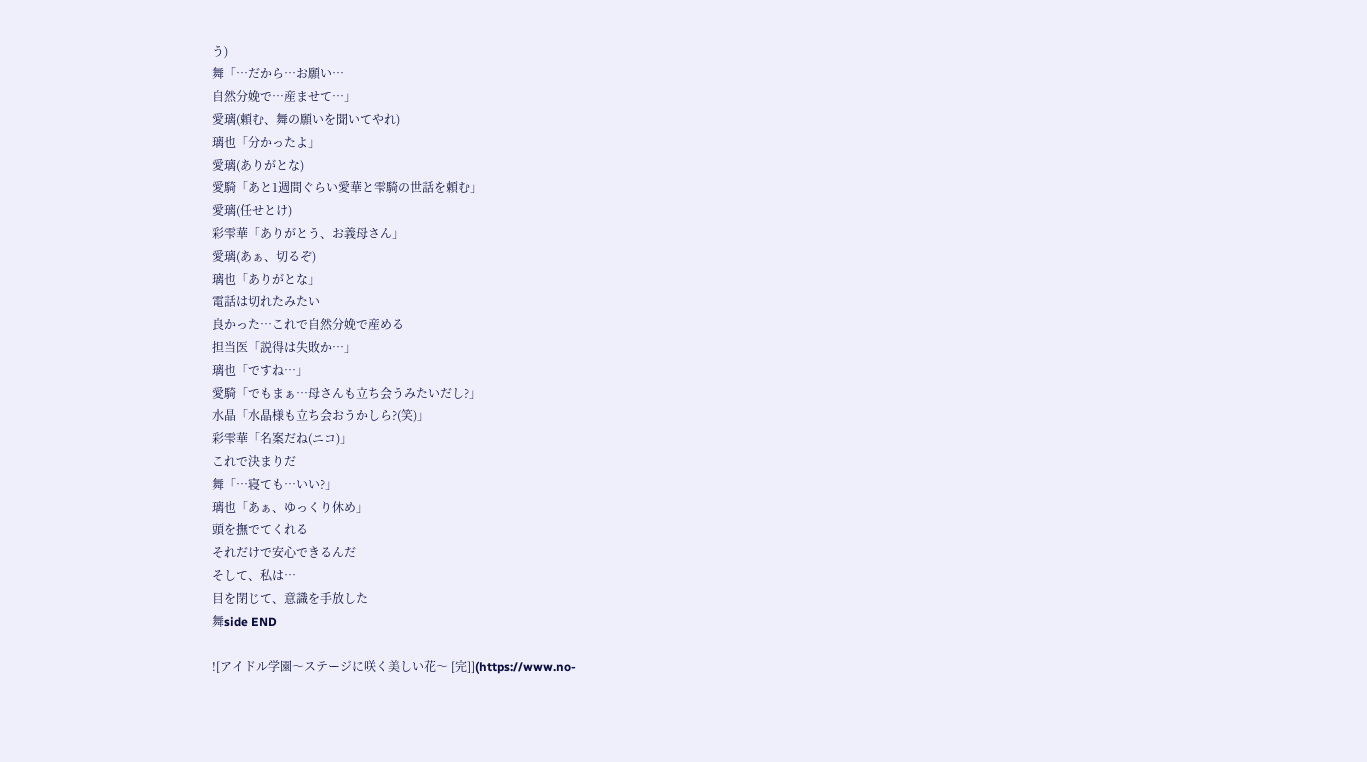う)
舞「…だから…お願い…
自然分娩で…産ませて…」
愛璃(頼む、舞の願いを聞いてやれ)
璃也「分かったよ」
愛璃(ありがとな)
愛騎「あと1週間ぐらい愛華と雫騎の世話を頼む」
愛璃(任せとけ)
彩雫華「ありがとう、お義母さん」
愛璃(あぁ、切るぞ)
璃也「ありがとな」
電話は切れたみたい
良かった…これで自然分娩で産める
担当医「説得は失敗か…」
璃也「ですね…」
愛騎「でもまぁ…母さんも立ち会うみたいだし?」
水晶「水晶様も立ち会おうかしら?(笑)」
彩雫華「名案だね(ニコ)」
これで決まりだ
舞「…寝ても…いい?」
璃也「あぁ、ゆっくり休め」
頭を撫でてくれる
それだけで安心できるんだ
そして、私は…
目を閉じて、意識を手放した
舞side END

![アイドル学園〜ステージに咲く美しい花〜 [完]](https://www.no-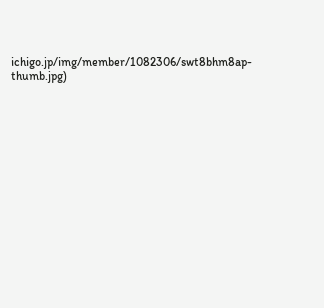ichigo.jp/img/member/1082306/swt8bhm8ap-thumb.jpg)